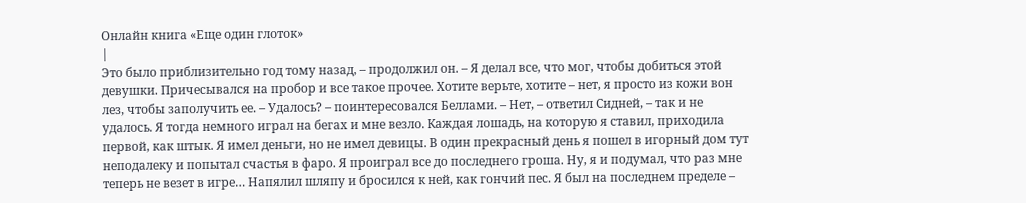Онлайн книга «Еще один глоток»
|
Это было приблизительно год тому назад, – продолжил он. – Я делал все, что мог, чтобы добиться этой девушки. Причесывался на пробор и все такое прочее. Хотите верьте, хотите – нет, я просто из кожи вон лез, чтобы заполучить ее. – Удалось? – поинтересовался Беллами. – Нет, – ответил Сидней, – так и не удалось. Я тогда немного играл на бегах и мне везло. Каждая лошадь, на которую я ставил, приходила первой, как штык. Я имел деньги, но не имел девицы. В один прекрасный день я пошел в игорный дом тут неподалеку и попытал счастья в фаро. Я проиграл все до последнего гроша. Ну, я и подумал, что раз мне теперь не везет в игре… Напялил шляпу и бросился к ней, как гончий пес. Я был на последнем пределе –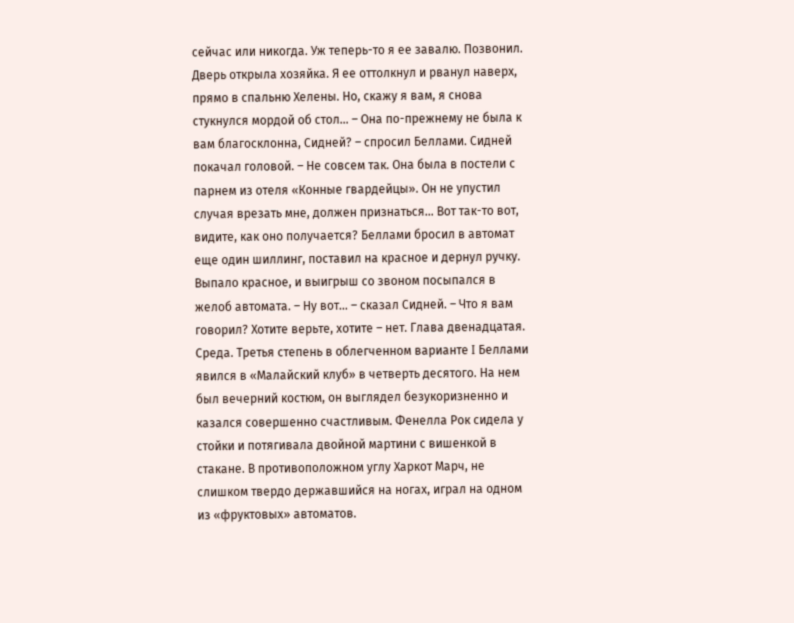сейчас или никогда. Уж теперь-то я ее завалю. Позвонил. Дверь открыла хозяйка. Я ее оттолкнул и рванул наверх, прямо в спальню Хелены. Но, скажу я вам, я снова стукнулся мордой об стол… – Она по-прежнему не была к вам благосклонна, Сидней? – спросил Беллами. Сидней покачал головой. – Не совсем так. Она была в постели с парнем из отеля «Конные гвардейцы». Он не упустил случая врезать мне, должен признаться… Вот так-то вот, видите, как оно получается? Беллами бросил в автомат еще один шиллинг, поставил на красное и дернул ручку. Выпало красное, и выигрыш со звоном посыпался в желоб автомата. – Ну вот… – сказал Сидней. – Что я вам говорил? Хотите верьте, хотите – нет. Глава двенадцатая. Среда. Третья степень в облегченном варианте I Беллами явился в «Малайский клуб» в четверть десятого. На нем был вечерний костюм, он выглядел безукоризненно и казался совершенно счастливым. Фенелла Рок сидела у стойки и потягивала двойной мартини с вишенкой в стакане. В противоположном углу Харкот Марч, не слишком твердо державшийся на ногах, играл на одном из «фруктовых» автоматов.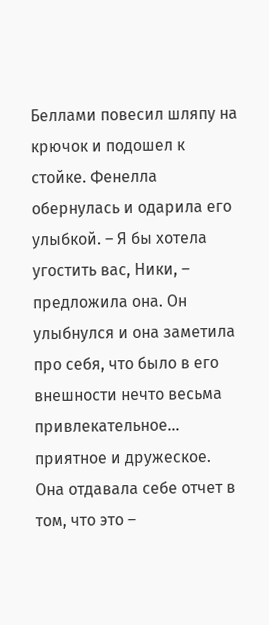Беллами повесил шляпу на крючок и подошел к стойке. Фенелла обернулась и одарила его улыбкой. – Я бы хотела угостить вас, Ники, – предложила она. Он улыбнулся и она заметила про себя, что было в его внешности нечто весьма привлекательное… приятное и дружеское. Она отдавала себе отчет в том, что это –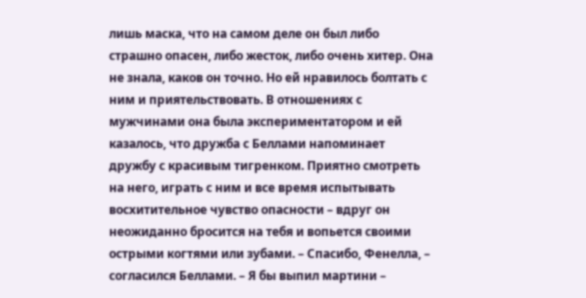лишь маска, что на самом деле он был либо страшно опасен, либо жесток, либо очень хитер. Она не знала, каков он точно. Но ей нравилось болтать с ним и приятельствовать. В отношениях с мужчинами она была экспериментатором и ей казалось, что дружба с Беллами напоминает дружбу с красивым тигренком. Приятно смотреть на него, играть с ним и все время испытывать восхитительное чувство опасности – вдруг он неожиданно бросится на тебя и вопьется своими острыми когтями или зубами. – Спасибо, Фенелла, – согласился Беллами. – Я бы выпил мартини –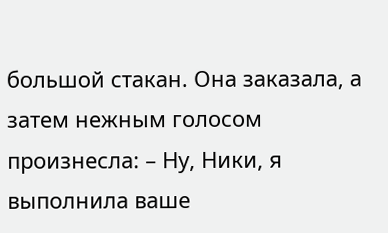большой стакан. Она заказала, а затем нежным голосом произнесла: – Ну, Ники, я выполнила ваше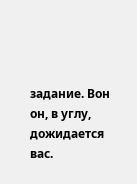задание. Вон он, в углу, дожидается вас.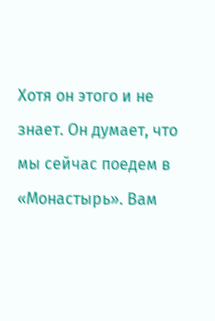Хотя он этого и не знает. Он думает, что мы сейчас поедем в «Монастырь». Вам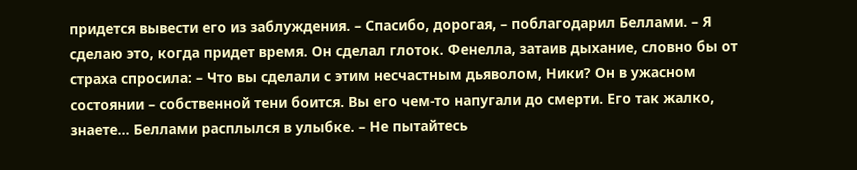придется вывести его из заблуждения. – Спасибо, дорогая, – поблагодарил Беллами. – Я сделаю это, когда придет время. Он сделал глоток. Фенелла, затаив дыхание, словно бы от страха спросила: – Что вы сделали с этим несчастным дьяволом, Ники? Он в ужасном состоянии – собственной тени боится. Вы его чем-то напугали до смерти. Его так жалко, знаете… Беллами расплылся в улыбке. – Не пытайтесь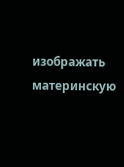изображать материнскую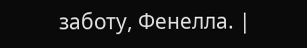заботу, Фенелла. |